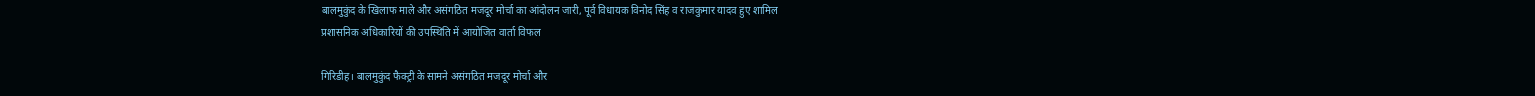बालमुकुंद के खिलाफ माले और असंगठित मजदूर मोर्चा का आंदोलन जारी, पूर्व विधायक विनोद सिंह व राजकुमार यादव हुए शामिल
प्रशासनिक अधिकारियों की उपस्थिति में आयोजित वार्ता विफल

गिरिडीह। बालमुकुंद फैक्ट्री के सामने असंगठित मजदूर मोर्चा और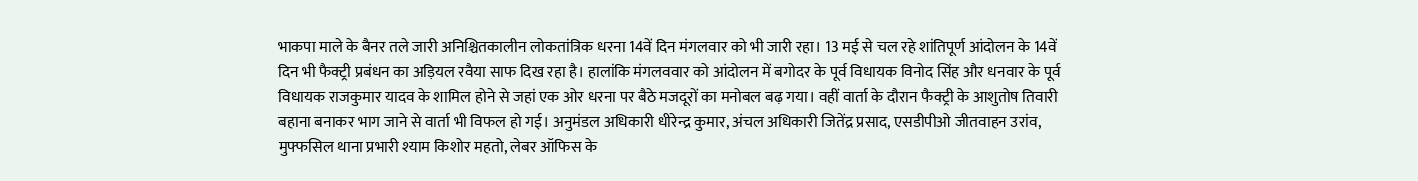भाकपा माले के बैनर तले जारी अनिश्चितकालीन लोकतांत्रिक धरना 14वें दिन मंगलवार को भी जारी रहा। 13 मई से चल रहे शांतिपूर्ण आंदोलन के 14वें दिन भी फैक्ट्री प्रबंधन का अड़ियल रवैया साफ दिख रहा है। हालांकि मंगलववार को आंदोलन में बगोदर के पूर्व विधायक विनोद सिंह और धनवार के पूर्व विधायक राजकुमार यादव के शामिल होने से जहां एक ओर धरना पर बैठे मजदूरों का मनोबल बढ़ गया। वहीं वार्ता के दौरान फैक्ट्री के आशुतोष तिवारी बहाना बनाकर भाग जाने से वार्ता भी विफल हो गई। अनुमंडल अधिकारी धीरेन्द्र कुमार, अंचल अधिकारी जितेंद्र प्रसाद, एसडीपीओ जीतवाहन उरांव, मुफ्फसिल थाना प्रभारी श्याम किशोर महतो, लेबर ऑफिस के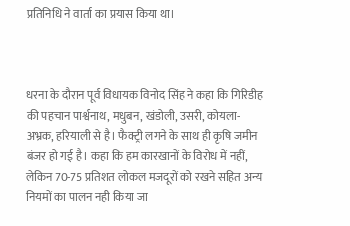प्रतिनिधि ने वार्ता का प्रयास किया था।



धरना के दौरान पूर्व विधायक विनोद सिंह ने कहा कि गिरिडीह की पहचान पार्श्वनाथ, मधुबन, खंडोली, उसरी, कोयला-अभ्रक, हरियाली से है। फैक्ट्री लगने के साथ ही कृषि जमीन बंजर हो गई है। कहा कि हम कारखानों के विरोध में नहीं, लेकिन 70-75 प्रतिशत लोकल मजदूरों को रखने सहित अन्य नियमों का पालन नही किया जा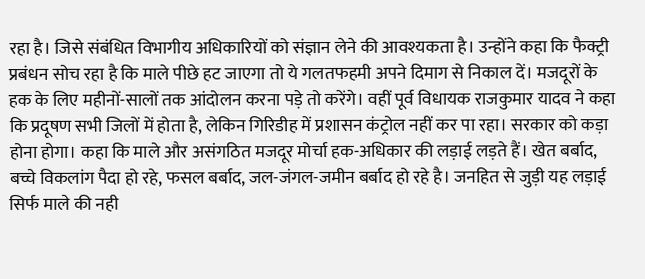रहा है। जिसे संबंधित विभागीय अधिकारियों को संज्ञान लेने की आवश्यकता है। उन्होंने कहा कि फैक्ट्री प्रबंधन सोच रहा है कि माले पीछे हट जाएगा तो ये गलतफहमी अपने दिमाग से निकाल दें। मजदूरों के हक के लिए महीनों-सालों तक आंदोलन करना पड़े तो करेंगे। वहीं पूर्व विधायक राजकुमार यादव ने कहा कि प्रदूषण सभी जिलों में होता है, लेकिन गिरिडीह में प्रशासन कंट्रोल नहीं कर पा रहा। सरकार को कड़ा होना होगा। कहा कि माले और असंगठित मजदूर मोर्चा हक-अधिकार की लड़ाई लड़ते हैं। खेत बर्बाद, बच्चे विकलांग पैदा हो रहे, फसल बर्बाद, जल-जंगल-जमीन बर्बाद हो रहे है। जनहित से जुड़ी यह लड़ाई सिर्फ माले की नही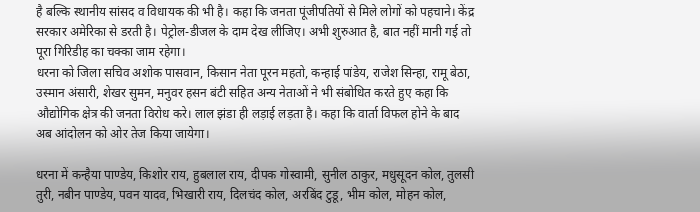है बल्कि स्थानीय सांसद व विधायक की भी है। कहा कि जनता पूंजीपतियों से मिले लोगों को पहचाने। केंद्र सरकार अमेरिका से डरती है। पेट्रोल-डीजल के दाम देख लीजिए। अभी शुरुआत है, बात नहीं मानी गई तो पूरा गिरिडीह का चक्का जाम रहेगा।
धरना को जिला सचिव अशोक पासवान, किसान नेता पूरन महतो, कन्हाई पांडेय, राजेश सिन्हा, रामू बेठा, उस्मान अंसारी, शेखर सुमन, मनुवर हसन बंटी सहित अन्य नेताओं ने भी संबोधित करते हुए कहा कि औद्योगिक क्षेत्र की जनता विरोध करे। लाल झंडा ही लड़ाई लड़ता है। कहा कि वार्ता विफल होने के बाद अब आंदोलन को ओर तेज किया जायेगा।

धरना में कन्हैया पाण्डेय, किशोर राय, हुबलाल राय, दीपक गोस्वामी, सुनील ठाकुर, मधुसूदन कोल, तुलसी तुरी, नबीन पाण्डेय, पवन यादव, भिखारी राय, दिलचंद कोल, अरबिंद टुडू, भीम कोल, मोहन कोल,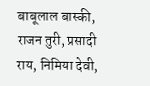बाबूलाल बास्की, राजन तुरी, प्रसादी राय, निमिया देवी,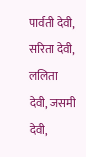पार्वती देवी, सरिता देवी, ललिता देवी, जसमी देवी,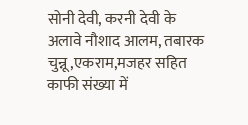सोनी देवी, करनी देवी के अलावे नौशाद आलम, तबारक चुन्नू,एकराम,मजहर सहित काफी संख्या में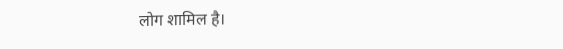लोग शामिल है।